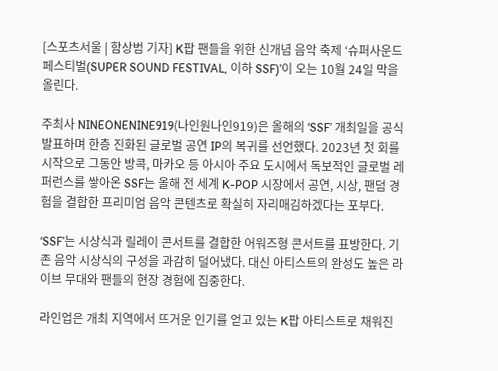[스포츠서울 | 함상범 기자] K팝 팬들을 위한 신개념 음악 축제 ‘슈퍼사운드 페스티벌(SUPER SOUND FESTIVAL, 이하 SSF)’이 오는 10월 24일 막을 올린다.

주최사 NINEONENINE919(나인원나인919)은 올해의 ‘SSF’ 개최일을 공식 발표하며 한층 진화된 글로벌 공연 IP의 복귀를 선언했다. 2023년 첫 회를 시작으로 그동안 방콕, 마카오 등 아시아 주요 도시에서 독보적인 글로벌 레퍼런스를 쌓아온 SSF는 올해 전 세계 K-POP 시장에서 공연, 시상, 팬덤 경험을 결합한 프리미엄 음악 콘텐츠로 확실히 자리매김하겠다는 포부다.

‘SSF’는 시상식과 릴레이 콘서트를 결합한 어워즈형 콘서트를 표방한다. 기존 음악 시상식의 구성을 과감히 덜어냈다. 대신 아티스트의 완성도 높은 라이브 무대와 팬들의 현장 경험에 집중한다.

라인업은 개최 지역에서 뜨거운 인기를 얻고 있는 K팝 아티스트로 채워진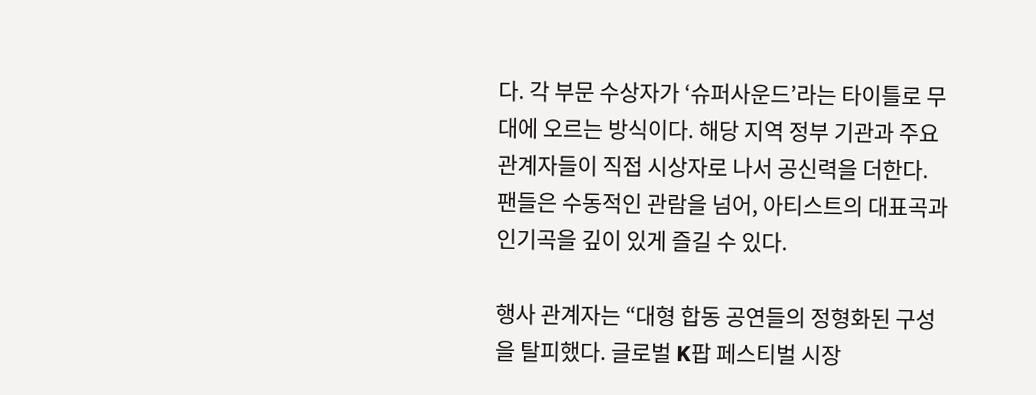다. 각 부문 수상자가 ‘슈퍼사운드’라는 타이틀로 무대에 오르는 방식이다. 해당 지역 정부 기관과 주요 관계자들이 직접 시상자로 나서 공신력을 더한다. 팬들은 수동적인 관람을 넘어, 아티스트의 대표곡과 인기곡을 깊이 있게 즐길 수 있다.

행사 관계자는 “대형 합동 공연들의 정형화된 구성을 탈피했다. 글로벌 K팝 페스티벌 시장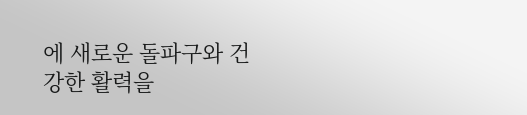에 새로운 돌파구와 건강한 활력을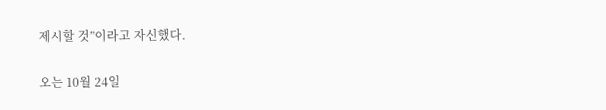제시할 것”이라고 자신했다.

오는 10월 24일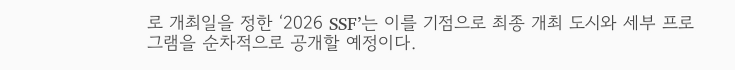로 개최일을 정한 ‘2026 SSF’는 이를 기점으로 최종 개최 도시와 세부 프로그램을 순차적으로 공개할 예정이다.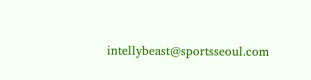intellybeast@sportsseoul.com